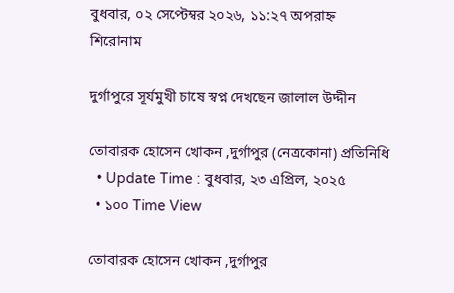বুধবার, ০২ সেপ্টেম্বর ২০২৬, ১১:২৭ অপরাহ্ন
শিরোনাম

দুর্গাপুরে সূর্যমুখী চাষে স্বপ্ন দেখছেন জালাল উদ্দীন

তোবারক হোসেন খোকন ,দুর্গাপুর (নেত্রকোনা) প্রতিনিধি
  • Update Time : বুধবার, ২৩ এপ্রিল, ২০২৫
  • ১০০ Time View

তোবারক হোসেন খোকন ,দুর্গাপুর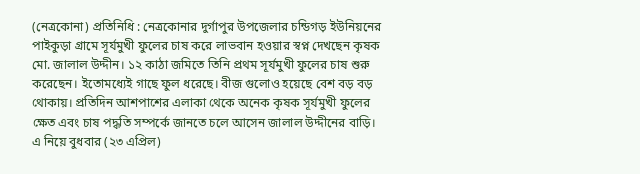(নেত্রকোনা) প্রতিনিধি : নেত্রকোনার দুর্গাপুর উপজেলার চন্ডিগড় ইউনিয়নের পাইকুড়া গ্রামে সূর্যমুখী ফুলের চাষ করে লাভবান হওয়ার স্বপ্ন দেখছেন কৃষক মো. জালাল উদ্দীন। ১২ কাঠা জমিতে তিনি প্রথম সূর্যমুখী ফুলের চাষ শুরু করেছেন। ইতোমধ্যেই গাছে ফুল ধরেছে। বীজ গুলোও হয়েছে বেশ বড় বড় থোকায়। প্রতিদিন আশপাশের এলাকা থেকে অনেক কৃষক সূর্যমুখী ফুলের ক্ষেত এবং চাষ পদ্ধতি সম্পর্কে জানতে চলে আসেন জালাল উদ্দীনের বাড়ি। এ নিয়ে বুধবার (২৩ এপ্রিল)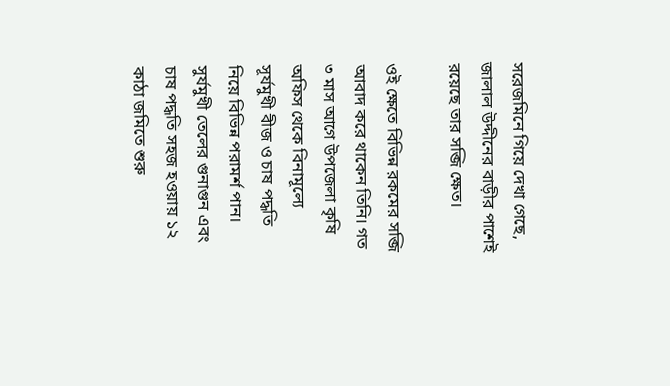সরেজমিনে গিয়ে দেখা গেছে, জালাল উদ্দীনের বাড়ীর পাশেই রয়েছে তার সব্জি ক্ষেত।

ওই ক্ষেতে বিভিন্ন রকমের সব্জি আবাদ করে থাকেন তিনি। গত ৩ মাস আগে উপজেলা কৃষি অফিস থেকে বিনামূল্যে সূর্যমুখী বীজ ও চাষ পদ্ধতি নিয়ে বিভিন্ন পরামর্শ পান। সুর্যমুখী তেলের গুনাগুন এবং চাষ পদ্ধতি সহজ হওয়ায় ১২ কাঠা জমিতে শুরু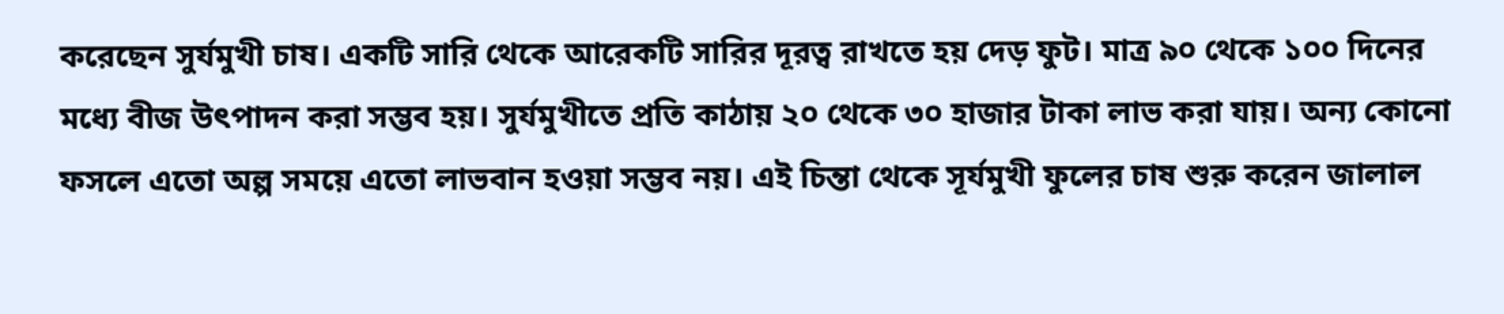করেছেন সুর্যমুখী চাষ। একটি সারি থেকে আরেকটি সারির দূরত্ব রাখতে হয় দেড় ফুট। মাত্র ৯০ থেকে ১০০ দিনের মধ্যে বীজ উৎপাদন করা সম্ভব হয়। সুর্যমুখীতে প্রতি কাঠায় ২০ থেকে ৩০ হাজার টাকা লাভ করা যায়। অন্য কোনো ফসলে এতো অল্প সময়ে এতো লাভবান হওয়া সম্ভব নয়। এই চিন্তা থেকে সূর্যমুখী ফুলের চাষ শুরু করেন জালাল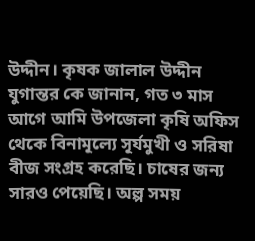উদ্দীন। কৃষক জালাল উদ্দীন যুগান্তর কে জানান, গত ৩ মাস আগে আমি উপজেলা কৃষি অফিস থেকে বিনামূল্যে সূর্যমুখী ও সরিষা বীজ সংগ্রহ করেছি। চাষের জন্য সারও পেয়েছি। অল্প সময়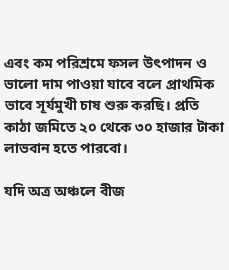এবং কম পরিশ্রমে ফসল উৎপাদন ও ভালো দাম পাওয়া যাবে বলে প্রাথমিক ভাবে সূর্যমুখী চাষ শুরু করছি। প্রতি কাঠা জমিতে ২০ থেকে ৩০ হাজার টাকা লাভবান হতে পারবো।

যদি অত্র অঞ্চলে বীজ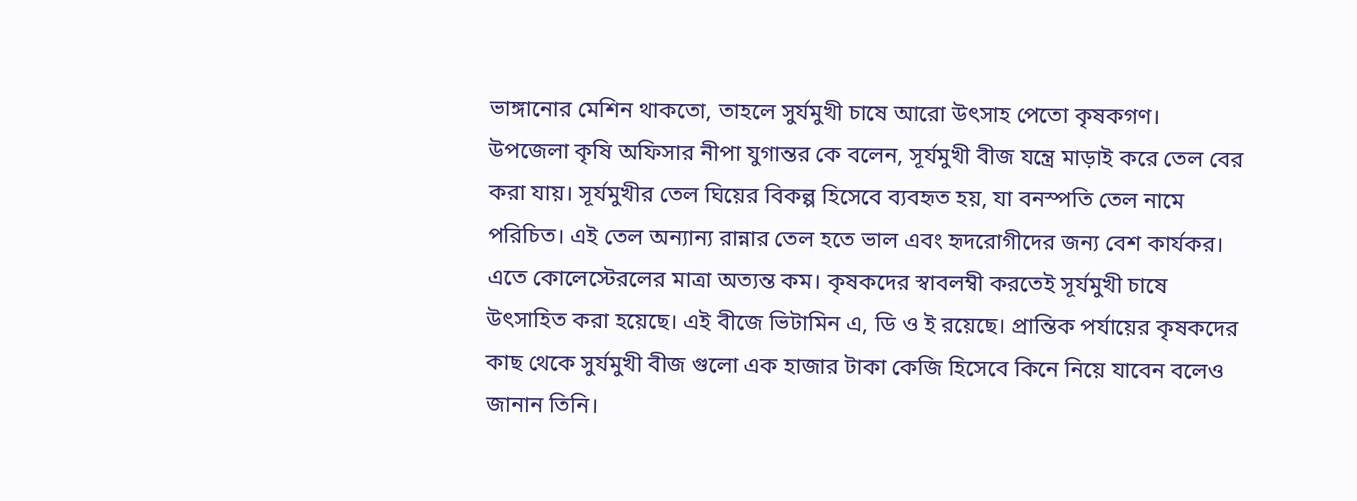ভাঙ্গানোর মেশিন থাকতো, তাহলে সুর্যমুখী চাষে আরো উৎসাহ পেতো কৃষকগণ। উপজেলা কৃষি অফিসার নীপা যুগান্তর কে বলেন, সূর্যমুখী বীজ যন্ত্রে মাড়াই করে তেল বের করা যায়। সূর্যমুখীর তেল ঘিয়ের বিকল্প হিসেবে ব্যবহৃত হয়, যা বনস্পতি তেল নামে পরিচিত। এই তেল অন্যান্য রান্নার তেল হতে ভাল এবং হৃদরোগীদের জন্য বেশ কার্যকর। এতে কোলেস্টেরলের মাত্রা অত্যন্ত কম। কৃষকদের স্বাবলম্বী করতেই সূর্যমুখী চাষে উৎসাহিত করা হয়েছে। এই বীজে ভিটামিন এ, ডি ও ই রয়েছে। প্রান্তিক পর্যায়ের কৃষকদের কাছ থেকে সুর্যমুখী বীজ গুলো এক হাজার টাকা কেজি হিসেবে কিনে নিয়ে যাবেন বলেও জানান তিনি।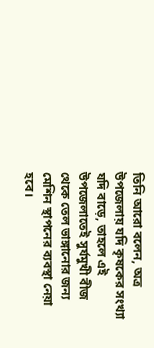তিনি আরো বলেন, অত্র উপজেলায় যদি কৃষকের সংখ্যা যদি বাড়ে, তাহলে এই উপজেলাতেই সুর্যমুখী বীজ থেকে তেল ভাঙ্গানোর জন্য মেশিন স্থাপনের ব্যবস্থা নেয়া হবে।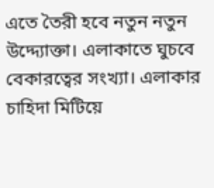এতে তৈরী হবে নতুন নতুন উদ্দ্যোক্তা। এলাকাতে ঘুচবে বেকারত্বের সংখ্যা। এলাকার চাহিদা মিটিয়ে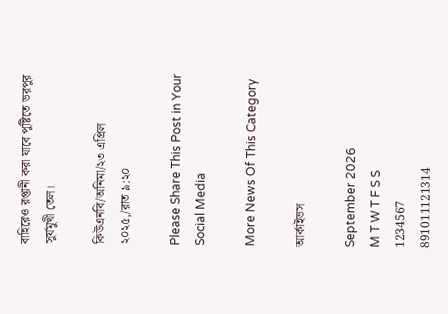বাহিরেও রপ্তানী করা যাবে পুষ্টিতে ভরপুর সুর্যমুখী তেল।

কিউএনবি/অনিমা/২৩ এপ্রিল ২০২৫,/রাত ৯:২০

Please Share This Post in Your Social Media

More News Of This Category

আর্কাইভস

September 2026
M T W T F S S
1234567
891011121314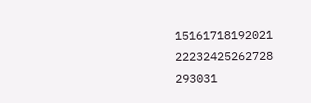15161718192021
22232425262728
293031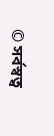© সর্বস্বত্ব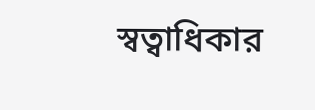স্বত্বাধিকার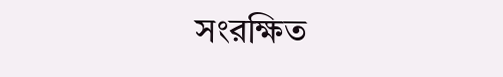সংরক্ষিত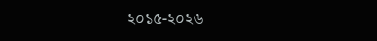২০১৫-২০২৬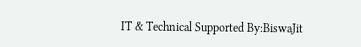IT & Technical Supported By:BiswaJit